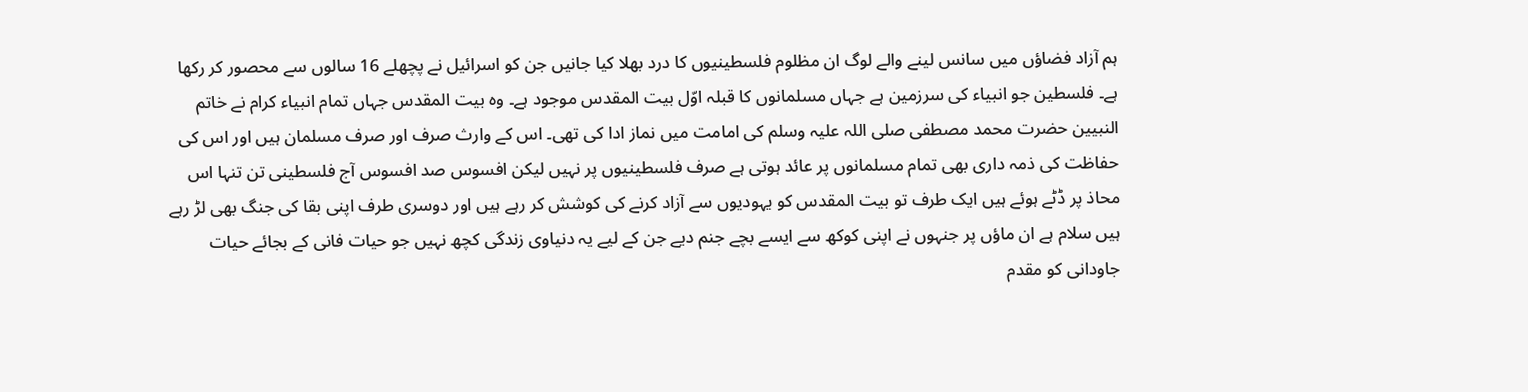ہم آزاد فضاؤں میں سانس لینے والے لوگ ان مظلوم فلسطینیوں کا درد بھلا کیا جانیں جن کو اسرائیل نے پچھلے 16 سالوں سے محصور کر رکھا ہے۔ فلسطین جو انبیاء کی سرزمین ہے جہاں مسلمانوں کا قبلہ اوّل بیت المقدس موجود ہے۔ وہ بیت المقدس جہاں تمام انبیاء کرام نے خاتم النبیین حضرت محمد مصطفی صلی اللہ علیہ وسلم کی امامت میں نماز ادا کی تھی۔ اس کے وارث صرف اور صرف مسلمان ہیں اور اس کی حفاظت کی ذمہ داری بھی تمام مسلمانوں پر عائد ہوتی ہے صرف فلسطینیوں پر نہیں لیکن افسوس صد افسوس آج فلسطینی تن تنہا اس محاذ پر ڈٹے ہوئے ہیں ایک طرف تو بیت المقدس کو یہودیوں سے آزاد کرنے کی کوشش کر رہے ہیں اور دوسری طرف اپنی بقا کی جنگ بھی لڑ رہے ہیں سلام ہے ان ماؤں پر جنہوں نے اپنی کوکھ سے ایسے بچے جنم دیے جن کے لیے یہ دنیاوی زندگی کچھ نہیں جو حیات فانی کے بجائے حیات جاودانی کو مقدم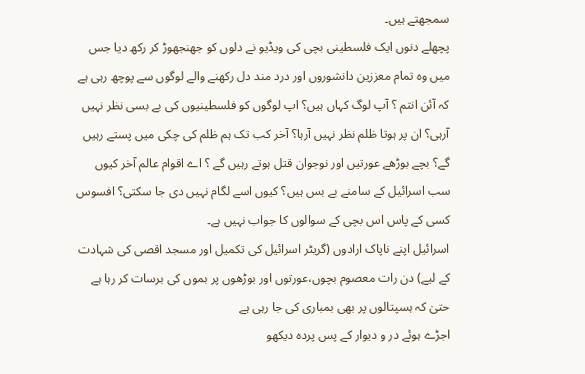سمجھتے ہیں۔
پچھلے دنوں ایک فلسطینی بچی کی ویڈیو نے دلوں کو جھنجھوڑ کر رکھ دیا جس میں وہ تمام معززین دانشوروں اور درد مند دل رکھنے والے لوگوں سے پوچھ رہی ہے کہ آئن انتم ؟ آپ لوگ کہاں ہیں؟ اپ لوگوں کو فلسطینیوں کی بے بسی نظر نہیں آرہی؟ ان پر ہوتا ظلم نظر نہیں آرہا؟ آخر کب تک ہم ظلم کی چکی میں پستے رہیں گے؟ بچے بوڑھے عورتیں اور نوجوان قتل ہوتے رہیں گے ؟ اے اقوام عالم آخر کیوں سب اسرائیل کے سامنے بے بس ہیں؟ کیوں اسے لگام نہیں دی جا سکتی؟ افسوس کسی کے پاس اس بچی کے سوالوں کا جواب نہیں ہے۔
اسرائیل اپنے ناپاک ارادوں (گریٹر اسرائیل کی تکمیل اور مسجد اقصی کی شہادت کے لیے) دن رات معصوم بچوں،عورتوں اور بوڑھوں پر بموں کی برسات کر رہا ہے حتیٰ کہ ہسپتالوں پر بھی بمباری کی جا رہی ہے
اجڑے ہوئے در و دیوار کے پس پردہ دیکھو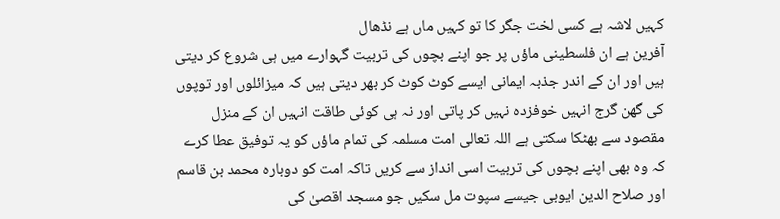کہیں لاشہ ہے کسی لخت جگر کا تو کہیں ماں ہے نڈھال
آفرین ہے ان فلسطینی ماؤں پر جو اپنے بچوں کی تربیت گہوارے میں ہی شروع کر دیتی ہیں اور ان کے اندر جذبہ ایمانی ایسے کوٹ کوٹ کر بھر دیتی ہیں کہ میزائلوں اور توپوں کی گھن گرج انہیں خوفزدہ نہیں کر پاتی اور نہ ہی کوئی طاقت انہیں ان کے منزل مقصود سے بھٹکا سکتی ہے اللہ تعالی امت مسلمہ کی تمام ماؤں کو یہ توفیق عطا کرے کہ وہ بھی اپنے بچوں کی تربیت اسی انداز سے کریں تاکہ امت کو دوبارہ محمد بن قاسم اور صلاح الدین ایوبی جیسے سپوت مل سکیں جو مسجد اقصیٰ کی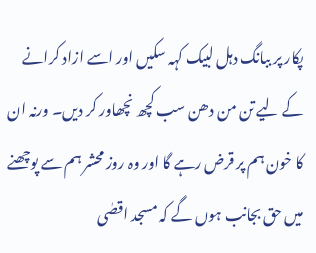پکار پر ببانگ دہل لبیک کہہ سکیں اور اسے ازاد کرانے کے لیے تن من دھن سب کچھ نچھاور کر دیں۔ ورنہ ان کا خون ہم پر قرض رہے گا اور وہ روز محشر ہم سے پوچھنے میں حق بجانب ہوں گے کہ مسجد اقصٰی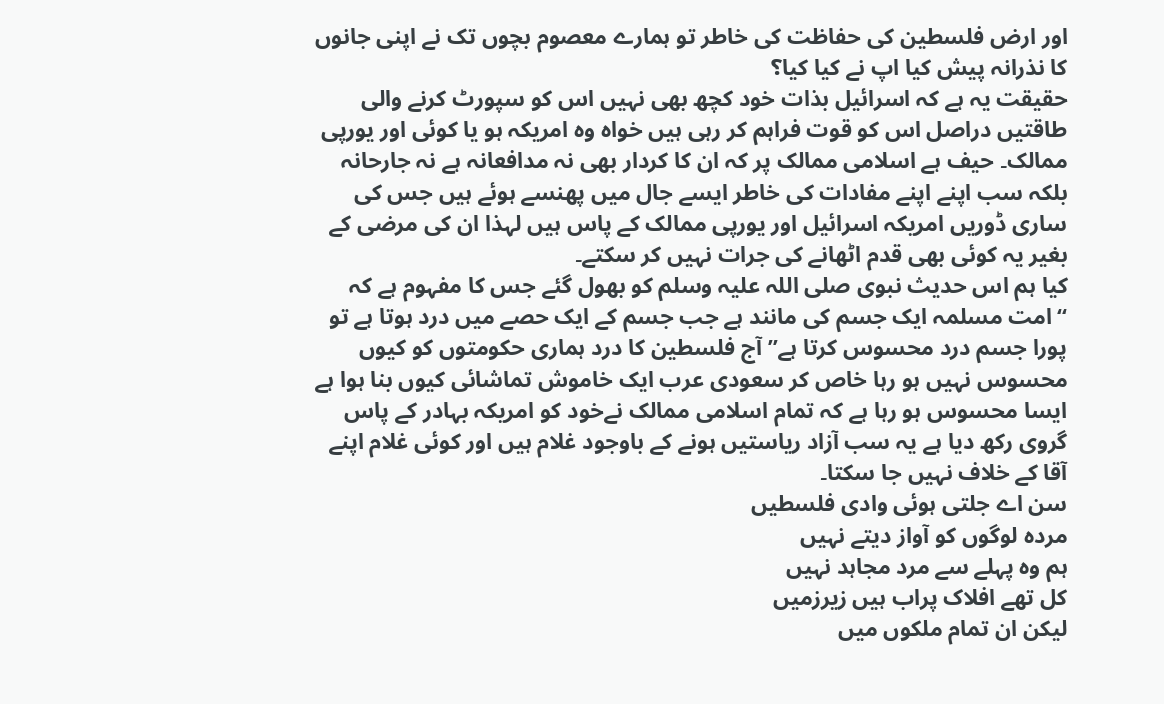اور ارض فلسطین کی حفاظت کی خاطر تو ہمارے معصوم بچوں تک نے اپنی جانوں کا نذرانہ پیش کیا اپ نے کیا کیا؟
حقیقت یہ ہے کہ اسرائیل بذات خود کچھ بھی نہیں اس کو سپورٹ کرنے والی طاقتیں دراصل اس کو قوت فراہم کر رہی ہیں خواہ وہ امریکہ ہو یا کوئی اور یورپی ممالک۔ حیف ہے اسلامی ممالک پر کہ ان کا کردار بھی نہ مدافعانہ ہے نہ جارحانہ بلکہ سب اپنے اپنے مفادات کی خاطر ایسے جال میں پھنسے ہوئے ہیں جس کی ساری ڈوریں امریکہ اسرائیل اور یورپی ممالک کے پاس ہیں لہذا ان کی مرضی کے بغیر یہ کوئی بھی قدم اٹھانے کی جرات نہیں کر سکتے۔
کیا ہم اس حدیث نبوی صلی اللہ علیہ وسلم کو بھول گئے جس کا مفہوم ہے کہ “امت مسلمہ ایک جسم کی مانند ہے جب جسم کے ایک حصے میں درد ہوتا ہے تو پورا جسم درد محسوس کرتا ہے” آج فلسطین کا درد ہماری حکومتوں کو کیوں محسوس نہیں ہو رہا خاص کر سعودی عرب ایک خاموش تماشائی کیوں بنا ہوا ہے ایسا محسوس ہو رہا ہے کہ تمام اسلامی ممالک نےخود کو امریکہ بہادر کے پاس گروی رکھ دیا ہے یہ سب آزاد ریاستیں ہونے کے باوجود غلام ہیں اور کوئی غلام اپنے آقا کے خلاف نہیں جا سکتا۔
سن اے جلتی ہوئی وادی فلسطیں
مردہ لوگوں کو آواز دیتے نہیں
ہم وہ پہلے سے مرد مجاہد نہیں
کل تھے افلاک پراب ہیں زیرزمیں
لیکن ان تمام ملکوں میں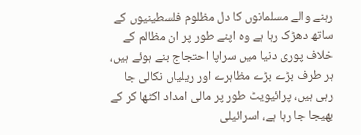رہنے والے مسلمانوں کا دل مظلوم فلسطینیوں کے ساتھ دھڑک رہا ہے وہ اپنے طور پر ان مظالم کے خلاف پوری دنیا میں سراپا احتجاج بنے ہوئے ہیں، ہر طرف بڑے بڑے مظاہرے اور ریلیاں نکالی جا رہی ہیں، پرائیویٹ طور پر مالی امداد اکٹھا کر کے بھیجا جا رہا ہے، اسرائیلی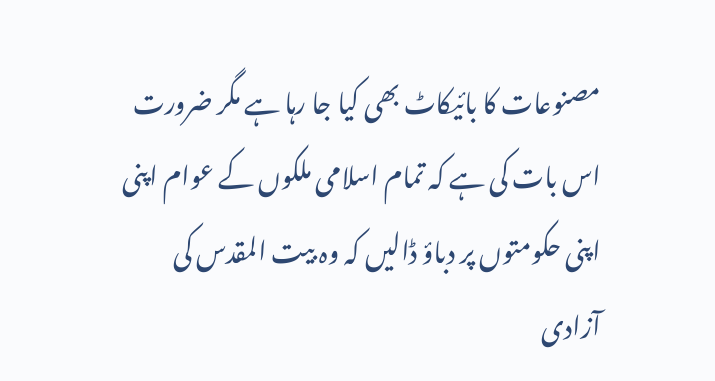مصنوعات کا بائیکاٹ بھی کیا جا رہا ہے مگر ضرورت اس بات کی ہے کہ تمام اسلامی ملکوں کے عوام اپنی اپنی حکومتوں پر دباؤ ڈالیں کہ وہ بیت المقدس کی آزادی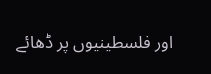اور فلسطینیوں پر ڈھائے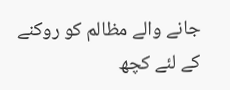جانے والے مظالم کو روکنے کے لئے کچھ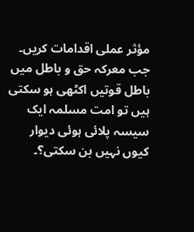مؤثر عملی اقدامات کریں۔ جب معرکہ حق و باطل میں باطل قوتیں اکٹھی ہو سکتی ہیں تو امت مسلمہ ایک سیسہ پلائی ہوئی دیوار کیوں نہیں بن سکتی؟۔